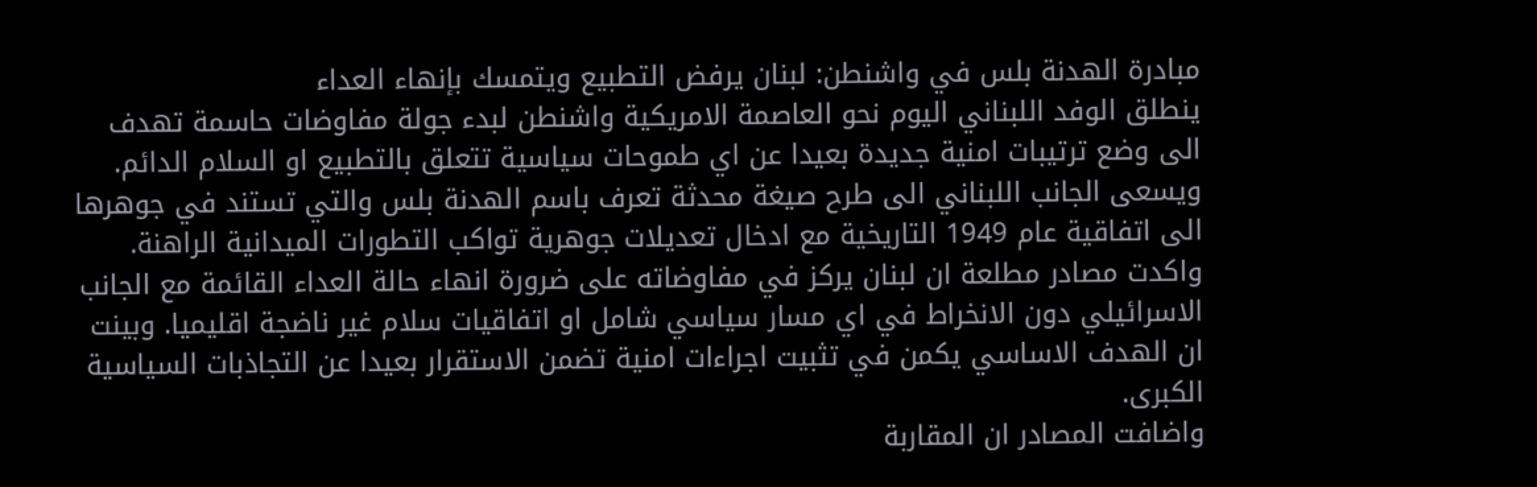مبادرة الهدنة بلس في واشنطن: لبنان يرفض التطبيع ويتمسك بإنهاء العداء
ينطلق الوفد اللبناني اليوم نحو العاصمة الامريكية واشنطن لبدء جولة مفاوضات حاسمة تهدف الى وضع ترتيبات امنية جديدة بعيدا عن اي طموحات سياسية تتعلق بالتطبيع او السلام الدائم. ويسعى الجانب اللبناني الى طرح صيغة محدثة تعرف باسم الهدنة بلس والتي تستند في جوهرها الى اتفاقية عام 1949 التاريخية مع ادخال تعديلات جوهرية تواكب التطورات الميدانية الراهنة.
واكدت مصادر مطلعة ان لبنان يركز في مفاوضاته على ضرورة انهاء حالة العداء القائمة مع الجانب الاسرائيلي دون الانخراط في اي مسار سياسي شامل او اتفاقيات سلام غير ناضجة اقليميا. وبينت ان الهدف الاساسي يكمن في تثبيت اجراءات امنية تضمن الاستقرار بعيدا عن التجاذبات السياسية الكبرى.
واضافت المصادر ان المقاربة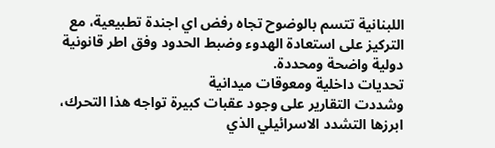اللبنانية تتسم بالوضوح تجاه رفض اي اجندة تطبيعية، مع التركيز على استعادة الهدوء وضبط الحدود وفق اطر قانونية دولية واضحة ومحددة.
تحديات داخلية ومعوقات ميدانية
وشددت التقارير على وجود عقبات كبيرة تواجه هذا التحرك، ابرزها التشدد الاسرائيلي الذي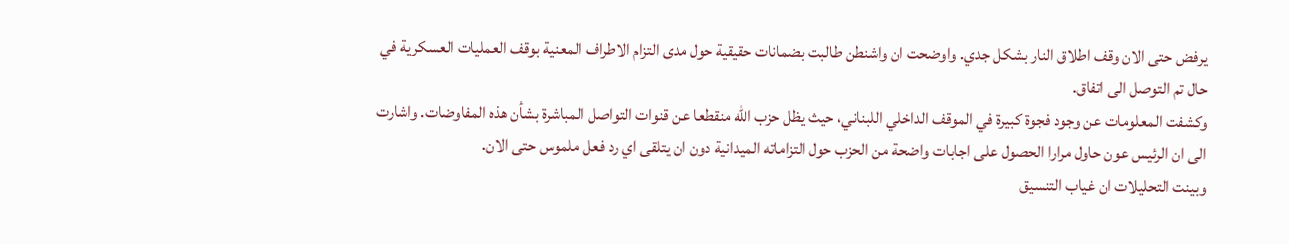يرفض حتى الان وقف اطلاق النار بشكل جدي. واوضحت ان واشنطن طالبت بضمانات حقيقية حول مدى التزام الاطراف المعنية بوقف العمليات العسكرية في حال تم التوصل الى اتفاق.
وكشفت المعلومات عن وجود فجوة كبيرة في الموقف الداخلي اللبناني، حيث يظل حزب الله منقطعا عن قنوات التواصل المباشرة بشأن هذه المفاوضات. واشارت الى ان الرئيس عون حاول مرارا الحصول على اجابات واضحة من الحزب حول التزاماته الميدانية دون ان يتلقى اي رد فعل ملموس حتى الان.
وبينت التحليلات ان غياب التنسيق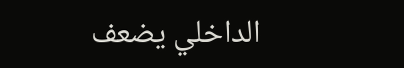الداخلي يضعف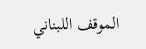الموقف اللبناني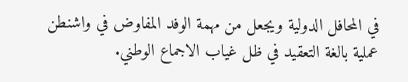في المحافل الدولية ويجعل من مهمة الوفد المفاوض في واشنطن عملية بالغة التعقيد في ظل غياب الاجماع الوطني.